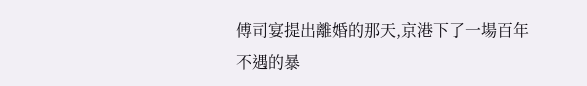傅司宴提出離婚的那天,京港下了一場百年不遇的暴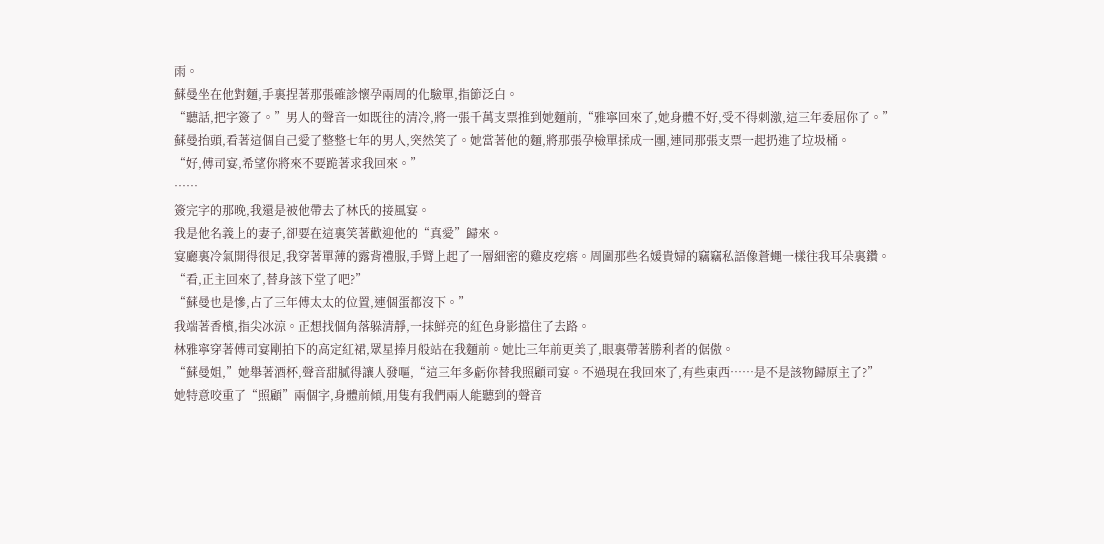雨。
蘇曼坐在他對麵,手裏捏著那張確診懷孕兩周的化驗單,指節泛白。
“聽話,把字簽了。”男人的聲音一如既往的清冷,將一張千萬支票推到她麵前,“雅寧回來了,她身體不好,受不得刺激,這三年委屈你了。”
蘇曼抬頭,看著這個自己愛了整整七年的男人,突然笑了。她當著他的麵,將那張孕檢單揉成一團,連同那張支票一起扔進了垃圾桶。
“好,傅司宴,希望你將來不要跪著求我回來。”
……
簽完字的那晚,我還是被他帶去了林氏的接風宴。
我是他名義上的妻子,卻要在這裏笑著歡迎他的“真愛”歸來。
宴廳裏冷氣開得很足,我穿著單薄的露背禮服,手臂上起了一層細密的雞皮疙瘩。周圍那些名媛貴婦的竊竊私語像蒼蠅一樣往我耳朵裏鑽。
“看,正主回來了,替身該下堂了吧?”
“蘇曼也是慘,占了三年傅太太的位置,連個蛋都沒下。”
我端著香檳,指尖冰涼。正想找個角落躲清靜,一抹鮮亮的紅色身影擋住了去路。
林雅寧穿著傅司宴剛拍下的高定紅裙,眾星捧月般站在我麵前。她比三年前更美了,眼裏帶著勝利者的倨傲。
“蘇曼姐,”她舉著酒杯,聲音甜膩得讓人發嘔,“這三年多虧你替我照顧司宴。不過現在我回來了,有些東西……是不是該物歸原主了?”
她特意咬重了“照顧”兩個字,身體前傾,用隻有我們兩人能聽到的聲音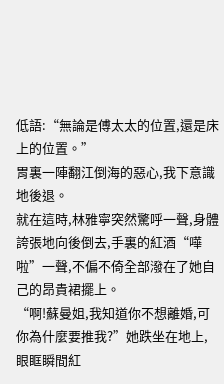低語:“無論是傅太太的位置,還是床上的位置。”
胃裏一陣翻江倒海的惡心,我下意識地後退。
就在這時,林雅寧突然驚呼一聲,身體誇張地向後倒去,手裏的紅酒“嘩啦”一聲,不偏不倚全部潑在了她自己的昂貴裙擺上。
“啊!蘇曼姐,我知道你不想離婚,可你為什麼要推我?”她跌坐在地上,眼眶瞬間紅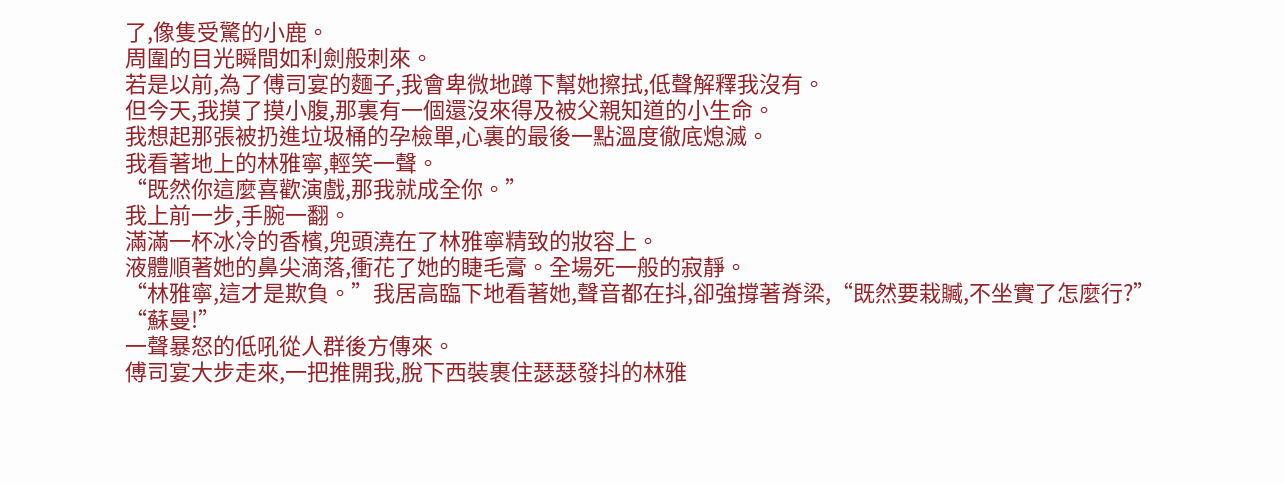了,像隻受驚的小鹿。
周圍的目光瞬間如利劍般刺來。
若是以前,為了傅司宴的麵子,我會卑微地蹲下幫她擦拭,低聲解釋我沒有。
但今天,我摸了摸小腹,那裏有一個還沒來得及被父親知道的小生命。
我想起那張被扔進垃圾桶的孕檢單,心裏的最後一點溫度徹底熄滅。
我看著地上的林雅寧,輕笑一聲。
“既然你這麼喜歡演戲,那我就成全你。”
我上前一步,手腕一翻。
滿滿一杯冰冷的香檳,兜頭澆在了林雅寧精致的妝容上。
液體順著她的鼻尖滴落,衝花了她的睫毛膏。全場死一般的寂靜。
“林雅寧,這才是欺負。”我居高臨下地看著她,聲音都在抖,卻強撐著脊梁,“既然要栽贓,不坐實了怎麼行?”
“蘇曼!”
一聲暴怒的低吼從人群後方傳來。
傅司宴大步走來,一把推開我,脫下西裝裹住瑟瑟發抖的林雅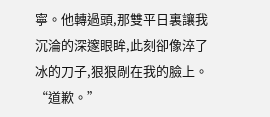寧。他轉過頭,那雙平日裏讓我沉淪的深邃眼眸,此刻卻像淬了冰的刀子,狠狠剮在我的臉上。
“道歉。”